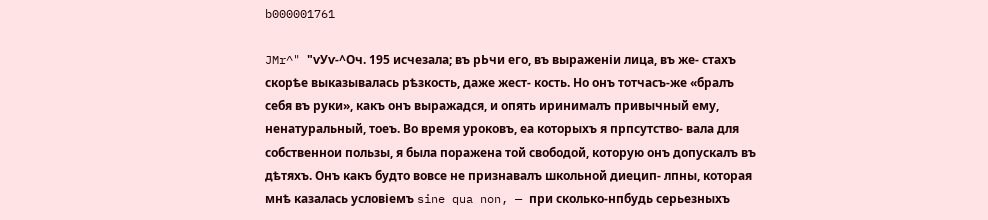b000001761

JMr^" "ѵУѵ-^Оч. 195 исчезала; въ рЬчи его, въ выраженіи лица, въ же- стахъ скорѣе выказывалась рѣзкость, даже жест- кость. Но онъ тотчасъ-же «бралъ себя въ руки», какъ онъ выражадся, и опять иринималъ привычный ему, ненатуральный, тоеъ. Во время уроковъ, еа которыхъ я прпсутство- вала для собственнои пользы, я была поражена той свободой, которую онъ допускалъ въ дѣтяхъ. Онъ какъ будто вовсе не признавалъ школьной диецип- лпны, которая мнѣ казалась условіемъ sine qua non, — при сколько-нпбудь серьезныхъ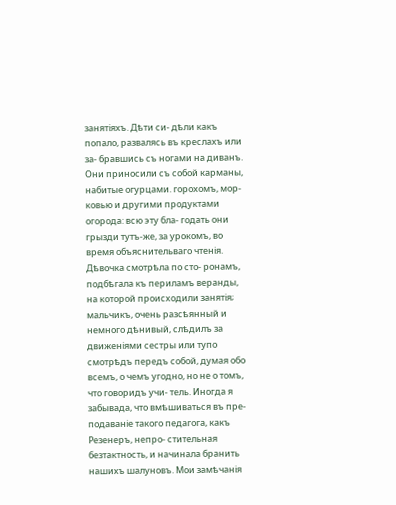занятіяхъ. Дѣти си- дѣли какъ попало, развалясь въ креслахъ или за- бравшись съ ногами на диванъ. Они приносили съ собой карманы, набитые огурцами. горохомъ, мор- ковью и другими продуктами огорода: всю эту бла- годать они грызди тутъ-же, за урокомъ, во время объяснительваго чтенія. Дѣвочка смотрѣла по сто- ронамъ, подбѣгала къ периламъ веранды, на которой происходили занятія; мальчикъ, очень разсѣянный и немного дѣнивый, слѣдилъ за движеніями сестры или тупо смотрѣдъ передъ собой, думая обо всемъ, о чемъ угодно, но не о томъ, что говоридъ учи- тель. Иногда я забывада, что вмѣшиваться въ пре- подаваніе такого педагога, какъ Резенеръ, непро- стительная безтактность, и начинала бранить нашихъ шалуновъ. Мои замѣчанія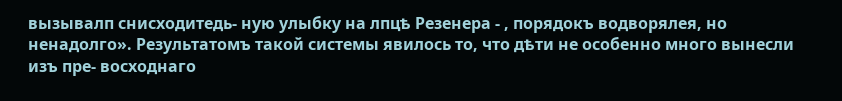вызывалп снисходитедь- ную улыбку на лпцѣ Резенера - , порядокъ водворялея, но ненадолго». Результатомъ такой системы явилось то, что дѣти не особенно много вынесли изъ пре- восходнаго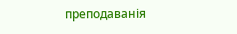преподаванія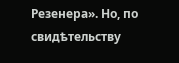Резенера». Но, по свидѣтельству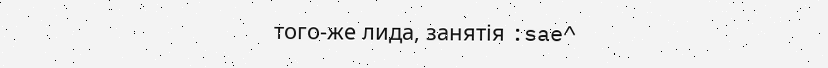того-же лида, занятія :sae^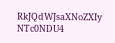RkJQdWJsaXNoZXIy NTc0NDU4